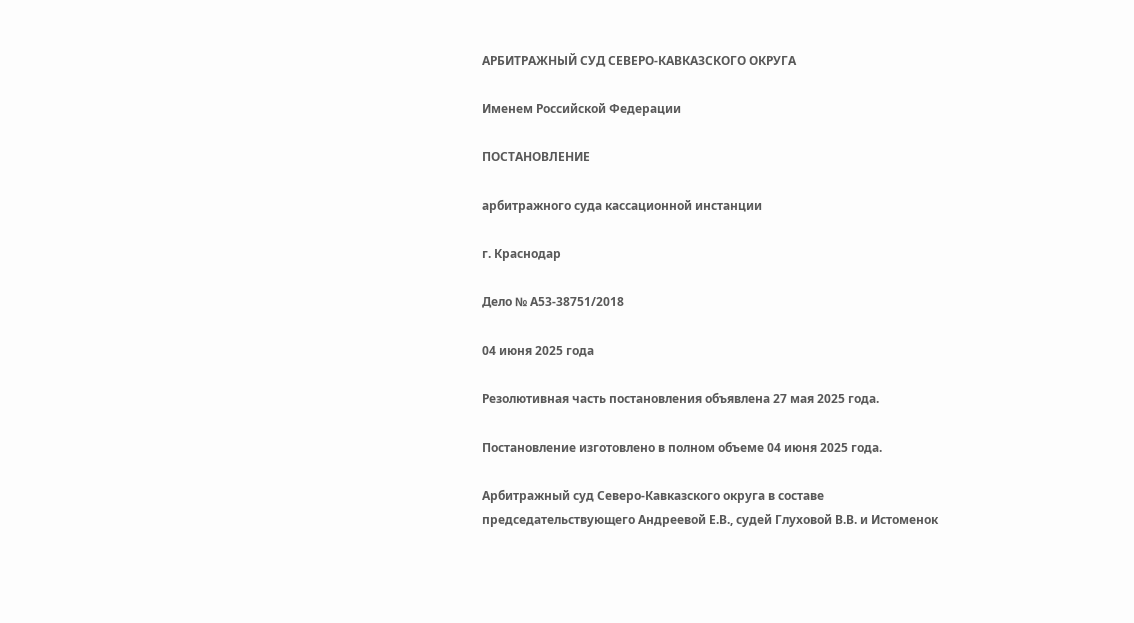АРБИТРАЖНЫЙ СУД СЕВЕРО-КАВКАЗСКОГО ОКРУГА

Именем Российской Федерации

ПОСТАНОВЛЕНИЕ

арбитражного суда кассационной инстанции

г. Краснодар

Дело № А53-38751/2018

04 июня 2025 года

Резолютивная часть постановления объявлена 27 мая 2025 года.

Постановление изготовлено в полном объеме 04 июня 2025 года.

Арбитражный суд Северо-Кавказского округа в составе председательствующего Андреевой Е.В., судей Глуховой В.В. и Истоменок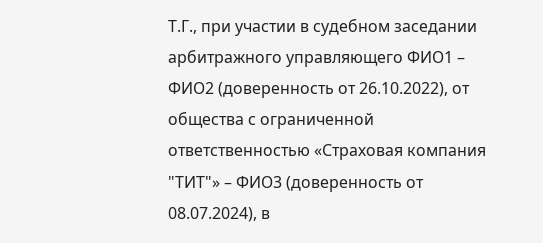Т.Г., при участии в судебном заседании арбитражного управляющего ФИО1 – ФИО2 (доверенность от 26.10.2022), от общества с ограниченной ответственностью «Страховая компания "ТИТ"» – ФИО3 (доверенность от 08.07.2024), в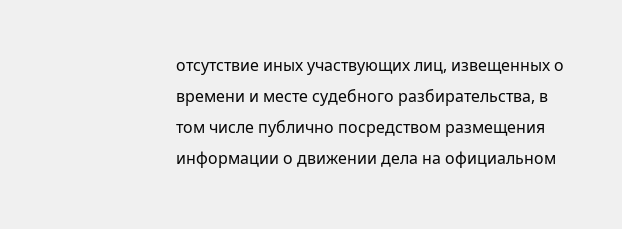отсутствие иных участвующих лиц, извещенных о времени и месте судебного разбирательства, в том числе публично посредством размещения информации о движении дела на официальном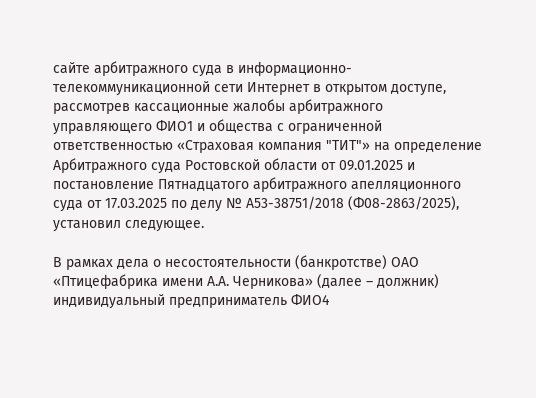сайте арбитражного суда в информационно-телекоммуникационной сети Интернет в открытом доступе, рассмотрев кассационные жалобы арбитражного управляющего ФИО1 и общества с ограниченной ответственностью «Страховая компания "ТИТ"» на определение Арбитражного суда Ростовской области от 09.01.2025 и постановление Пятнадцатого арбитражного апелляционного суда от 17.03.2025 по делу № А53-38751/2018 (Ф08-2863/2025), установил следующее.

В рамках дела о несостоятельности (банкротстве) ОАО «Птицефабрика имени А.А. Черникова» (далее – должник) индивидуальный предприниматель ФИО4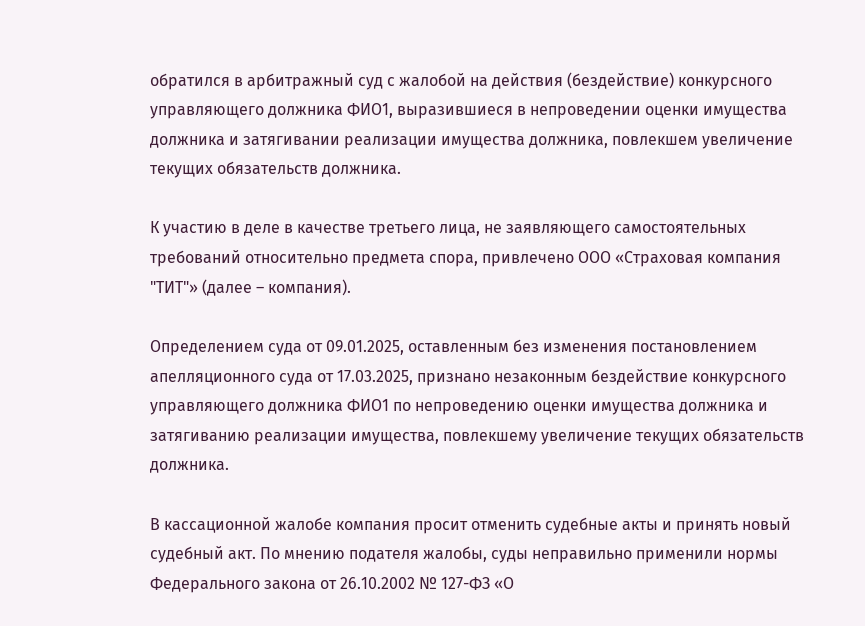обратился в арбитражный суд с жалобой на действия (бездействие) конкурсного управляющего должника ФИО1, выразившиеся в непроведении оценки имущества должника и затягивании реализации имущества должника, повлекшем увеличение текущих обязательств должника.

К участию в деле в качестве третьего лица, не заявляющего самостоятельных требований относительно предмета спора, привлечено ООО «Страховая компания "ТИТ"» (далее – компания).

Определением суда от 09.01.2025, оставленным без изменения постановлением апелляционного суда от 17.03.2025, признано незаконным бездействие конкурсного управляющего должника ФИО1 по непроведению оценки имущества должника и затягиванию реализации имущества, повлекшему увеличение текущих обязательств должника.

В кассационной жалобе компания просит отменить судебные акты и принять новый судебный акт. По мнению подателя жалобы, суды неправильно применили нормы Федерального закона от 26.10.2002 № 127-ФЗ «О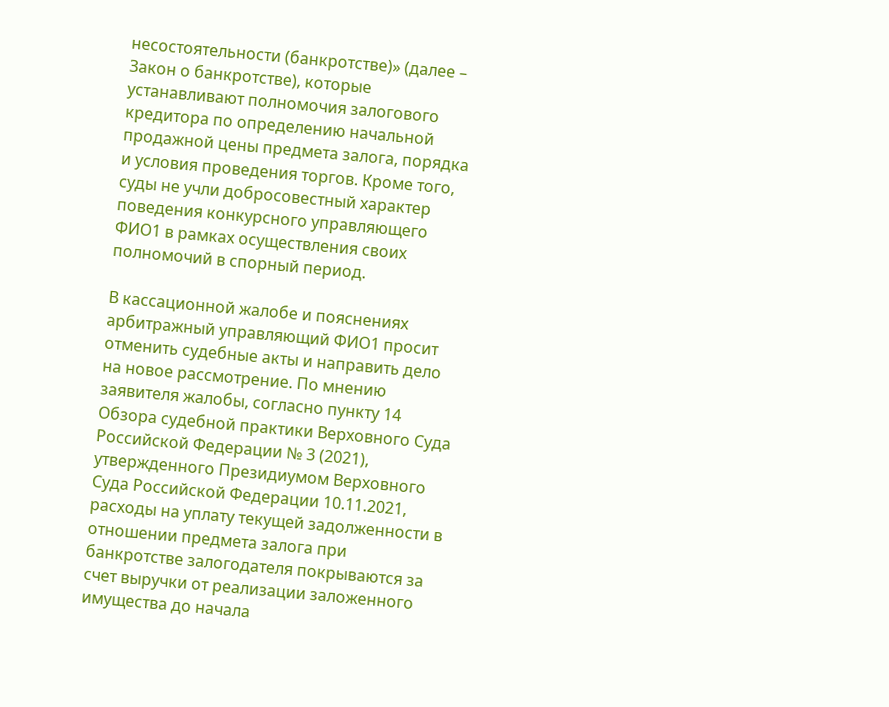несостоятельности (банкротстве)» (далее – Закон о банкротстве), которые устанавливают полномочия залогового кредитора по определению начальной продажной цены предмета залога, порядка и условия проведения торгов. Кроме того, суды не учли добросовестный характер поведения конкурсного управляющего ФИО1 в рамках осуществления своих полномочий в спорный период.

В кассационной жалобе и пояснениях арбитражный управляющий ФИО1 просит отменить судебные акты и направить дело на новое рассмотрение. По мнению заявителя жалобы, согласно пункту 14 Обзора судебной практики Верховного Суда Российской Федерации № 3 (2021), утвержденного Президиумом Верховного Суда Российской Федерации 10.11.2021, расходы на уплату текущей задолженности в отношении предмета залога при банкротстве залогодателя покрываются за счет выручки от реализации заложенного имущества до начала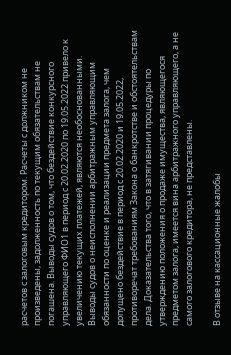расчетов с залоговым кредитором. Расчеты с должником не произведены, задолженность по текущим обязательствам не погашена. Выводы судов о том, что бездействие конкурсного управляющего ФИО1 в период с 20.02.2020 по 19.05.2022 привело к увеличению текущих платежей, являются необоснованными. Выводы судов о неисполнении арбитражным управляющим обязанности по оценке и реализации предмета залога, чем допущено бездействие в период с 20.02.2020 и 19.05.2022, противоречат требованиям Закона о банкротстве и обстоятельствам дела. Доказательства того, что в затягивании процедуры по утверждению положения о продаже имущества, являющегося предметом залога, имеется вина арбитражного управляющего, а не самого залогового кредитора, не представлены.

В отзыве на кассационные жалобы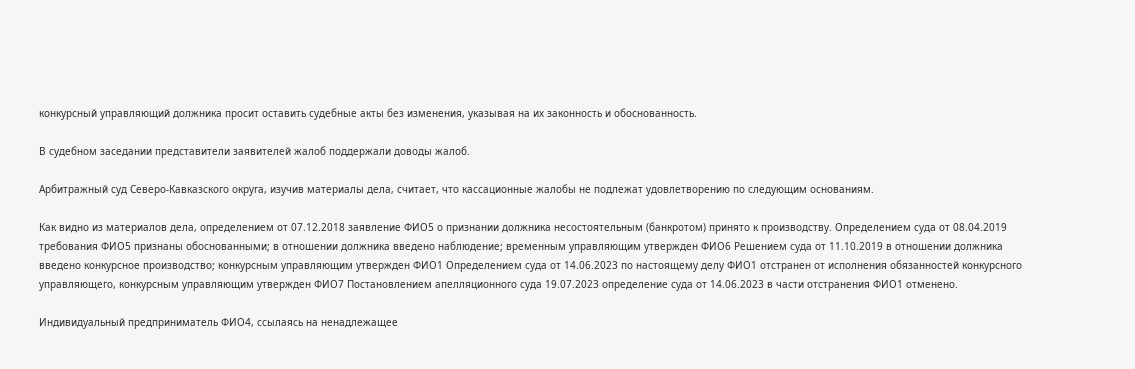конкурсный управляющий должника просит оставить судебные акты без изменения, указывая на их законность и обоснованность.

В судебном заседании представители заявителей жалоб поддержали доводы жалоб.

Арбитражный суд Северо-Кавказского округа, изучив материалы дела, считает, что кассационные жалобы не подлежат удовлетворению по следующим основаниям.

Как видно из материалов дела, определением от 07.12.2018 заявление ФИО5 о признании должника несостоятельным (банкротом) принято к производству. Определением суда от 08.04.2019 требования ФИО5 признаны обоснованными; в отношении должника введено наблюдение; временным управляющим утвержден ФИО6 Решением суда от 11.10.2019 в отношении должника введено конкурсное производство; конкурсным управляющим утвержден ФИО1 Определением суда от 14.06.2023 по настоящему делу ФИО1 отстранен от исполнения обязанностей конкурсного управляющего, конкурсным управляющим утвержден ФИО7 Постановлением апелляционного суда 19.07.2023 определение суда от 14.06.2023 в части отстранения ФИО1 отменено.

Индивидуальный предприниматель ФИО4, ссылаясь на ненадлежащее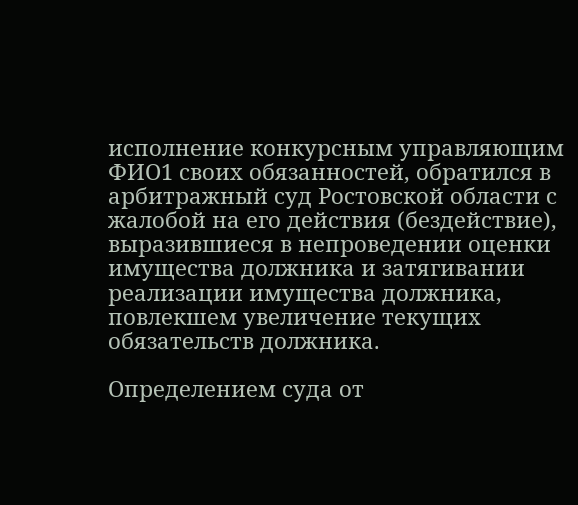исполнение конкурсным управляющим ФИО1 своих обязанностей, обратился в арбитражный суд Ростовской области с жалобой на его действия (бездействие), выразившиеся в непроведении оценки имущества должника и затягивании реализации имущества должника, повлекшем увеличение текущих обязательств должника.

Определением суда от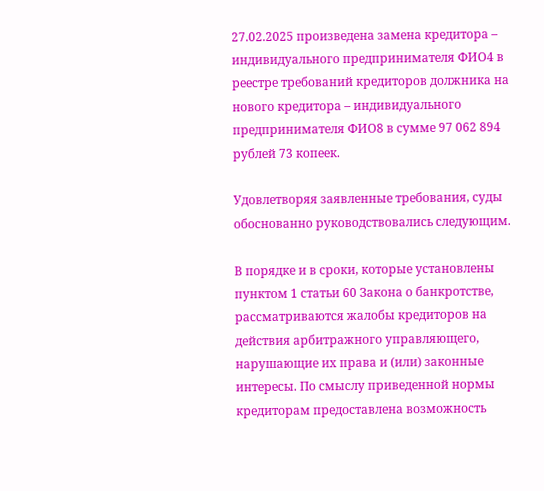27.02.2025 произведена замена кредитора – индивидуального предпринимателя ФИО4 в реестре требований кредиторов должника на нового кредитора – индивидуального предпринимателя ФИО8 в сумме 97 062 894 рублей 73 копеек.

Удовлетворяя заявленные требования, суды обоснованно руководствовались следующим.

В порядке и в сроки, которые установлены пунктом 1 статьи 60 Закона о банкротстве, рассматриваются жалобы кредиторов на действия арбитражного управляющего, нарушающие их права и (или) законные интересы. По смыслу приведенной нормы кредиторам предоставлена возможность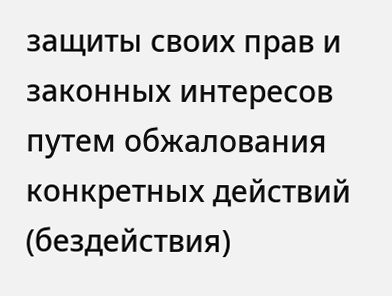защиты своих прав и законных интересов путем обжалования конкретных действий (бездействия)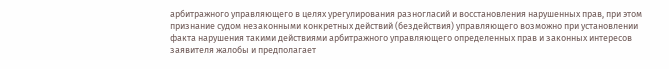арбитражного управляющего в целях урегулирования разногласий и восстановления нарушенных прав, при этом признание судом незаконными конкретных действий (бездействия) управляющего возможно при установлении факта нарушения такими действиями арбитражного управляющего определенных прав и законных интересов заявителя жалобы и предполагает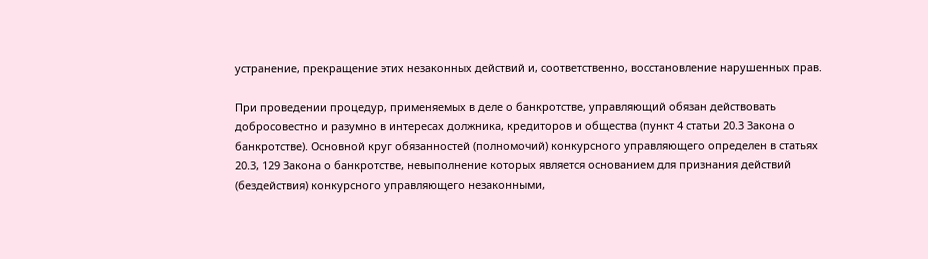устранение, прекращение этих незаконных действий и, соответственно, восстановление нарушенных прав.

При проведении процедур, применяемых в деле о банкротстве, управляющий обязан действовать добросовестно и разумно в интересах должника, кредиторов и общества (пункт 4 статьи 20.3 Закона о банкротстве). Основной круг обязанностей (полномочий) конкурсного управляющего определен в статьях 20.3, 129 Закона о банкротстве, невыполнение которых является основанием для признания действий (бездействия) конкурсного управляющего незаконными,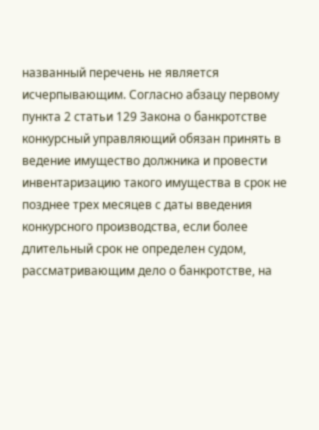названный перечень не является исчерпывающим. Согласно абзацу первому пункта 2 статьи 129 Закона о банкротстве конкурсный управляющий обязан принять в ведение имущество должника и провести инвентаризацию такого имущества в срок не позднее трех месяцев с даты введения конкурсного производства, если более длительный срок не определен судом, рассматривающим дело о банкротстве, на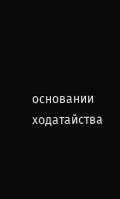основании ходатайства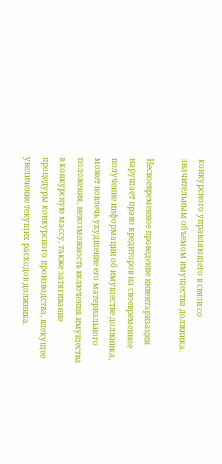конкурсного управляющего в связи со значительным объемом имущества должника.

Несвоевременное проведение инвентаризации нарушает право кредиторов на своевременное получение информации об имуществе должника, может повлечь ухудшение его материального положения, невозможность включения имущества в конкурсную массу, также затягивание процедуры конкурсного производства, влекущее увеличение текущих расходов должника.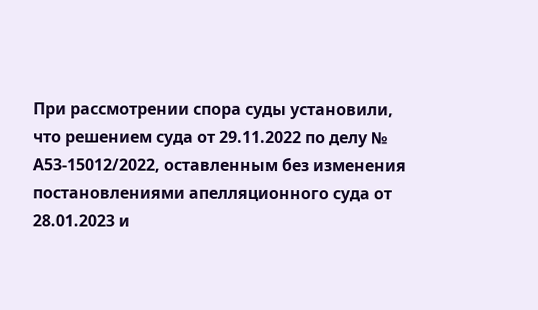При рассмотрении спора суды установили, что решением суда от 29.11.2022 по делу № А53-15012/2022, оставленным без изменения постановлениями апелляционного суда от 28.01.2023 и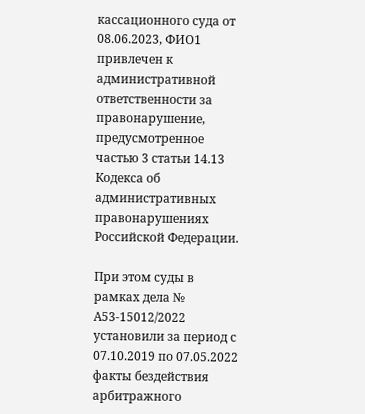кассационного суда от 08.06.2023, ФИО1 привлечен к административной ответственности за правонарушение, предусмотренное частью 3 статьи 14.13 Кодекса об административных правонарушениях Российской Федерации.

При этом суды в рамках дела № А53-15012/2022 установили за период с 07.10.2019 по 07.05.2022 факты бездействия арбитражного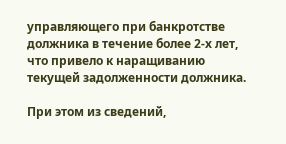управляющего при банкротстве должника в течение более 2-х лет, что привело к наращиванию текущей задолженности должника.

При этом из сведений,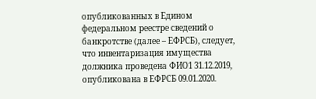опубликованных в Едином федеральном реестре сведений о банкротстве (далее – ЕФРСБ), следует, что инвентаризация имущества должника проведена ФИО1 31.12.2019, опубликована в ЕФРСБ 09.01.2020.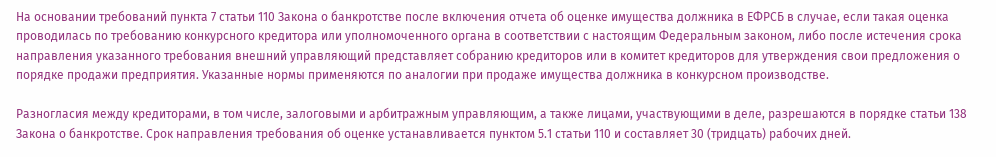На основании требований пункта 7 статьи 110 Закона о банкротстве после включения отчета об оценке имущества должника в ЕФРСБ в случае, если такая оценка проводилась по требованию конкурсного кредитора или уполномоченного органа в соответствии с настоящим Федеральным законом, либо после истечения срока направления указанного требования внешний управляющий представляет собранию кредиторов или в комитет кредиторов для утверждения свои предложения о порядке продажи предприятия. Указанные нормы применяются по аналогии при продаже имущества должника в конкурсном производстве.

Разногласия между кредиторами, в том числе, залоговыми и арбитражным управляющим, а также лицами, участвующими в деле, разрешаются в порядке статьи 138 Закона о банкротстве. Срок направления требования об оценке устанавливается пунктом 5.1 статьи 110 и составляет 30 (тридцать) рабочих дней.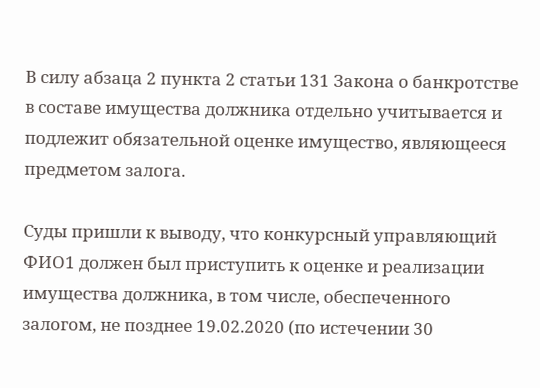В силу абзаца 2 пункта 2 статьи 131 Закона о банкротстве в составе имущества должника отдельно учитывается и подлежит обязательной оценке имущество, являющееся предметом залога.

Суды пришли к выводу, что конкурсный управляющий ФИО1 должен был приступить к оценке и реализации имущества должника, в том числе, обеспеченного залогом, не позднее 19.02.2020 (по истечении 30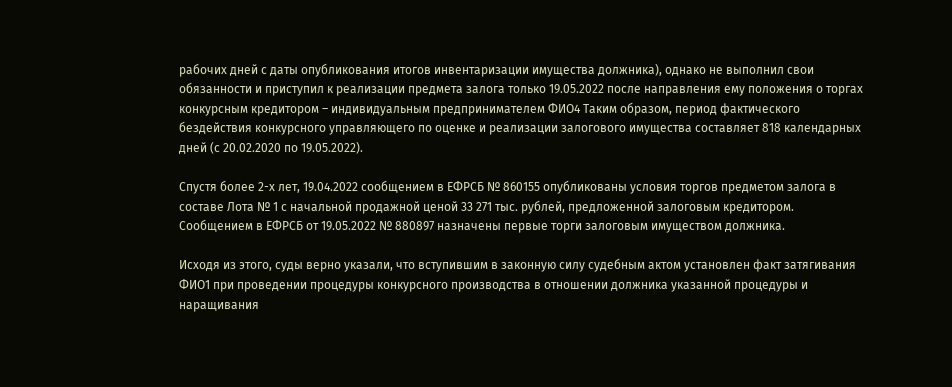рабочих дней с даты опубликования итогов инвентаризации имущества должника), однако не выполнил свои обязанности и приступил к реализации предмета залога только 19.05.2022 после направления ему положения о торгах конкурсным кредитором – индивидуальным предпринимателем ФИО4 Таким образом, период фактического бездействия конкурсного управляющего по оценке и реализации залогового имущества составляет 818 календарных дней (с 20.02.2020 по 19.05.2022).

Спустя более 2-х лет, 19.04.2022 сообщением в ЕФРСБ № 860155 опубликованы условия торгов предметом залога в составе Лота № 1 с начальной продажной ценой 33 271 тыс. рублей, предложенной залоговым кредитором. Сообщением в ЕФРСБ от 19.05.2022 № 880897 назначены первые торги залоговым имуществом должника.

Исходя из этого, суды верно указали, что вступившим в законную силу судебным актом установлен факт затягивания ФИО1 при проведении процедуры конкурсного производства в отношении должника указанной процедуры и наращивания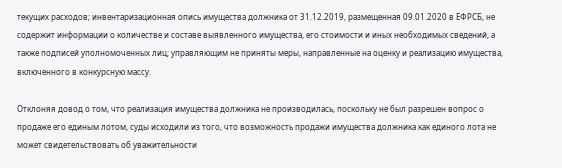текущих расходов; инвентаризационная опись имущества должника от 31.12.2019, размещенная 09.01.2020 в ЕФРСБ, не содержит информации о количестве и составе выявленного имущества, его стоимости и иных необходимых сведений, а также подписей уполномоченных лиц; управляющим не приняты меры, направленные на оценку и реализацию имущества, включенного в конкурсную массу.

Отклоняя довод о том, что реализация имущества должника не производилась, поскольку не был разрешен вопрос о продаже его единым лотом, суды исходили из того, что возможность продажи имущества должника как единого лота не может свидетельствовать об уважительности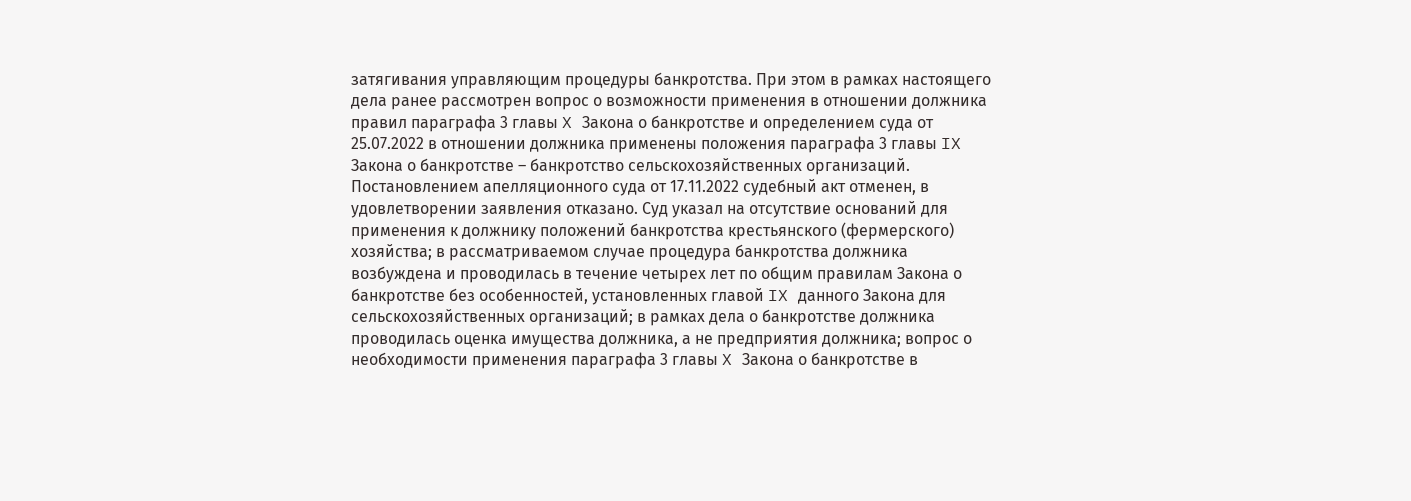затягивания управляющим процедуры банкротства. При этом в рамках настоящего дела ранее рассмотрен вопрос о возможности применения в отношении должника правил параграфа 3 главы X Закона о банкротстве и определением суда от 25.07.2022 в отношении должника применены положения параграфа 3 главы IX Закона о банкротстве – банкротство сельскохозяйственных организаций. Постановлением апелляционного суда от 17.11.2022 судебный акт отменен, в удовлетворении заявления отказано. Суд указал на отсутствие оснований для применения к должнику положений банкротства крестьянского (фермерского) хозяйства; в рассматриваемом случае процедура банкротства должника возбуждена и проводилась в течение четырех лет по общим правилам Закона о банкротстве без особенностей, установленных главой IX данного Закона для сельскохозяйственных организаций; в рамках дела о банкротстве должника проводилась оценка имущества должника, а не предприятия должника; вопрос о необходимости применения параграфа 3 главы X Закона о банкротстве в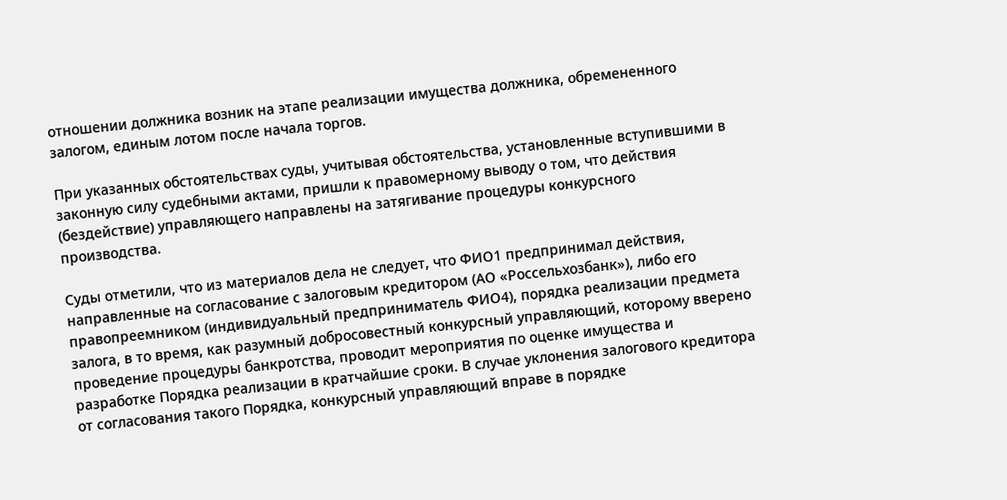отношении должника возник на этапе реализации имущества должника, обремененного залогом, единым лотом после начала торгов.

При указанных обстоятельствах суды, учитывая обстоятельства, установленные вступившими в законную силу судебными актами, пришли к правомерному выводу о том, что действия (бездействие) управляющего направлены на затягивание процедуры конкурсного производства.

Суды отметили, что из материалов дела не следует, что ФИО1 предпринимал действия, направленные на согласование с залоговым кредитором (АО «Россельхозбанк»), либо его правопреемником (индивидуальный предприниматель ФИО4), порядка реализации предмета залога, в то время, как разумный добросовестный конкурсный управляющий, которому вверено проведение процедуры банкротства, проводит мероприятия по оценке имущества и разработке Порядка реализации в кратчайшие сроки. В случае уклонения залогового кредитора от согласования такого Порядка, конкурсный управляющий вправе в порядке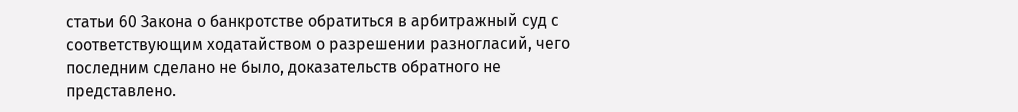статьи 60 Закона о банкротстве обратиться в арбитражный суд с соответствующим ходатайством о разрешении разногласий, чего последним сделано не было, доказательств обратного не представлено.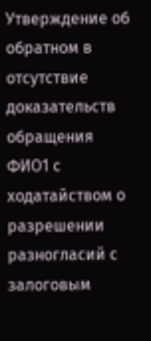Утверждение об обратном в отсутствие доказательств обращения ФИО1 с ходатайством о разрешении разногласий с залоговым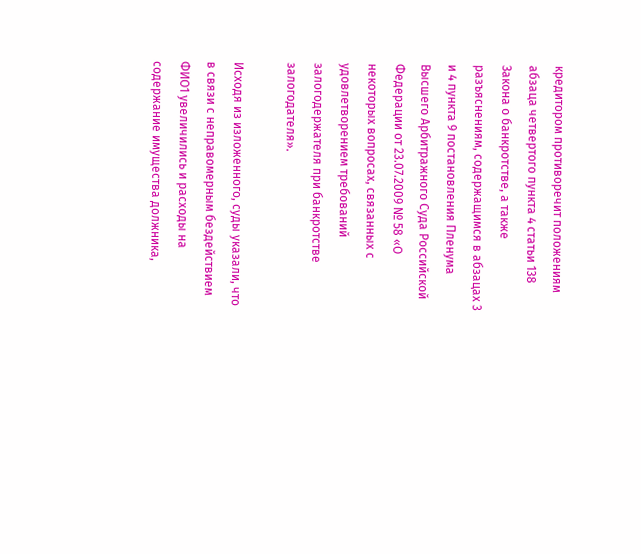кредитором противоречит положениям абзаца четвертого пункта 4 статьи 138 Закона о банкротстве, а также разъяснениям, содержащимся в абзацах 3 и 4 пункта 9 постановления Пленума Высшего Арбитражного Суда Российской Федерации от 23.07.2009 № 58 «О некоторых вопросах, связанных с удовлетворением требований залогодержателя при банкротстве залогодателя».

Исходя из изложенного, суды указали, что в связи с неправомерным бездействием ФИО1 увеличились и расходы на содержание имущества должника,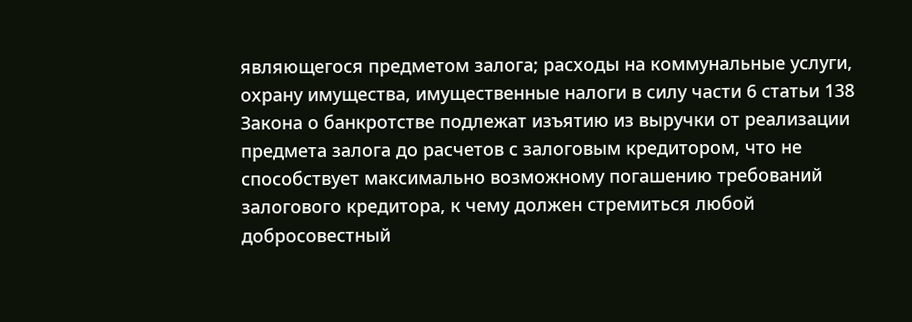являющегося предметом залога; расходы на коммунальные услуги, охрану имущества, имущественные налоги в силу части 6 статьи 138 Закона о банкротстве подлежат изъятию из выручки от реализации предмета залога до расчетов с залоговым кредитором, что не способствует максимально возможному погашению требований залогового кредитора, к чему должен стремиться любой добросовестный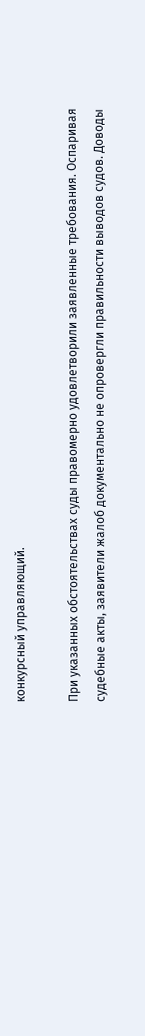конкурсный управляющий.

При указанных обстоятельствах суды правомерно удовлетворили заявленные требования. Оспаривая судебные акты, заявители жалоб документально не опровергли правильности выводов судов. Доводы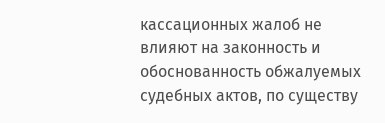кассационных жалоб не влияют на законность и обоснованность обжалуемых судебных актов, по существу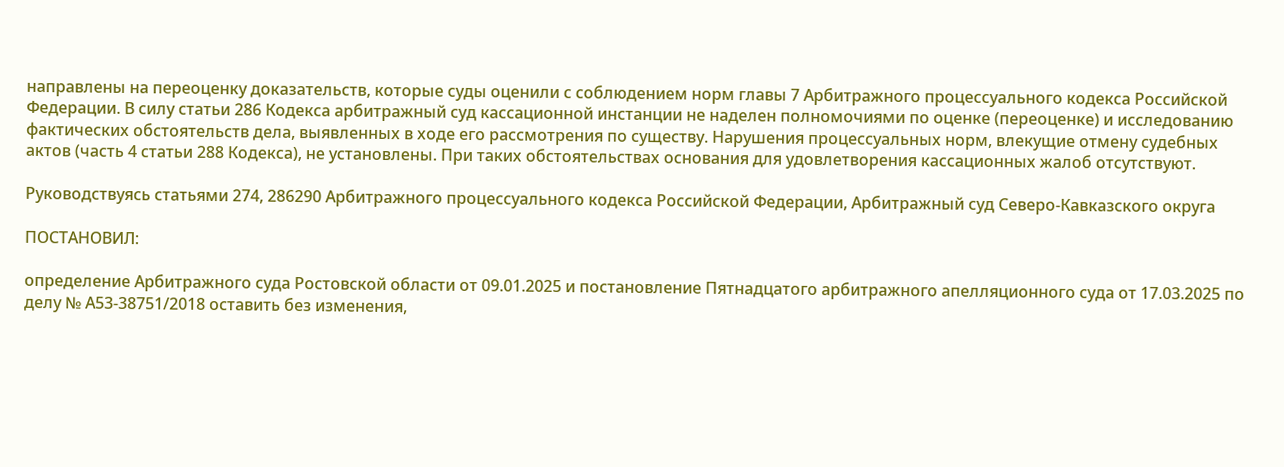направлены на переоценку доказательств, которые суды оценили с соблюдением норм главы 7 Арбитражного процессуального кодекса Российской Федерации. В силу статьи 286 Кодекса арбитражный суд кассационной инстанции не наделен полномочиями по оценке (переоценке) и исследованию фактических обстоятельств дела, выявленных в ходе его рассмотрения по существу. Нарушения процессуальных норм, влекущие отмену судебных актов (часть 4 статьи 288 Кодекса), не установлены. При таких обстоятельствах основания для удовлетворения кассационных жалоб отсутствуют.

Руководствуясь статьями 274, 286290 Арбитражного процессуального кодекса Российской Федерации, Арбитражный суд Северо-Кавказского округа

ПОСТАНОВИЛ:

определение Арбитражного суда Ростовской области от 09.01.2025 и постановление Пятнадцатого арбитражного апелляционного суда от 17.03.2025 по делу № А53-38751/2018 оставить без изменения,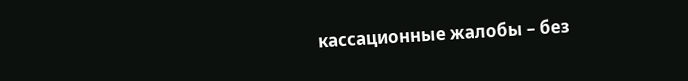кассационные жалобы – без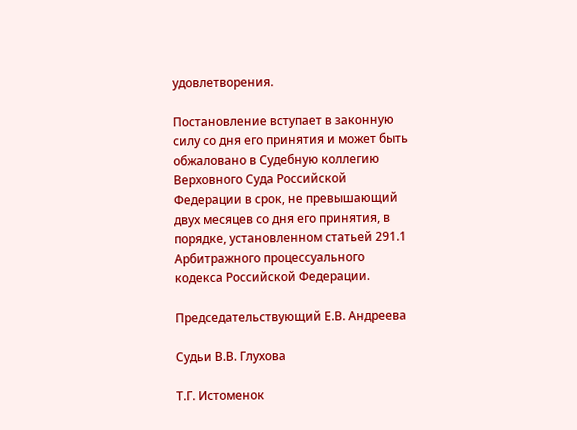удовлетворения.

Постановление вступает в законную силу со дня его принятия и может быть обжаловано в Судебную коллегию Верховного Суда Российской Федерации в срок, не превышающий двух месяцев со дня его принятия, в порядке, установленном статьей 291.1 Арбитражного процессуального кодекса Российской Федерации.

Председательствующий Е.В. Андреева

Судьи В.В. Глухова

Т.Г. Истоменок